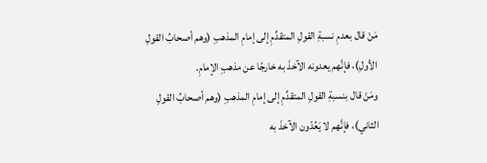مَنْ قال بعدمِ نسبةِ القولِ المتقدِّمِ إلى إمامِ المذهبِ (وهم أصحابُ القولِ الأولِ)، فإنَّهم يعدونه الآخذَ به خارجًا عن مذهبِ الإمامِ.
ومَنْ قال بنسبةِ القولِ المتقدِّمِ إلى إمامِ المذهبِ (وهم أصحابُ القولِ الثاني)، فإنَّهم لا يَعُدّون الآخذَ به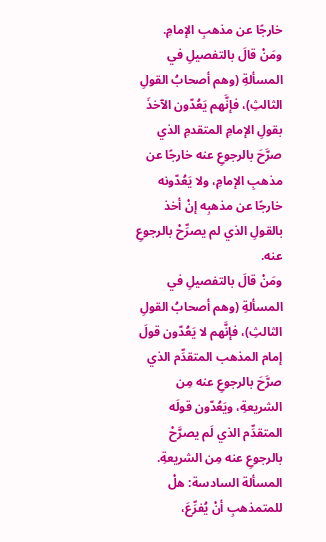خارجًا عن مذهبِ الإمامِ.
ومَنْ قالَ بالتفصيلِ في المسألةِ (وهم أصحابُ القولِ الثالثِ)، فإنَّهم يَعُدّون الآخذَ بقولِ الإمامِ المتقدمِ الذي صرَّحَ بالرجوعِ عنه خارجًا عن مذهبِ الإمامِ، ولا يَعُدّونه خارجًا عن مذهبِه إنْ أخذ بالقولِ الذي لم يصرِّحْ بالرجوعِ عنه.
ومَنْ قالَ بالتفصيلِ في المسألةِ (وهم أصحابُ القولِ الثالثِ)، فإنَّهم لا يَعُدّون قولَ إمام المذهب المتقدِّم الذي صرَّحَ بالرجوعِ عنه مِن الشريعةِ، ويَعُدّون قولَه المتقدِّم الذي لَم يصرَّحْ بالرجوعِ عنه مِن الشريعةِ.
المسألة السادسة: هلْ للمتمذهبِ أنْ يُفرِّعَ،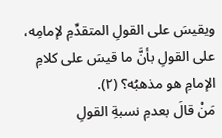ويقيسَ على القولِ المتقدِّمِ لإمامِه، على القولِ بأنَّ ما قيسَ على كلامِ الإمامِ هو مذهبُه؟ (٢).
مَنْ قالَ بعدمِ نسبةِ القولِ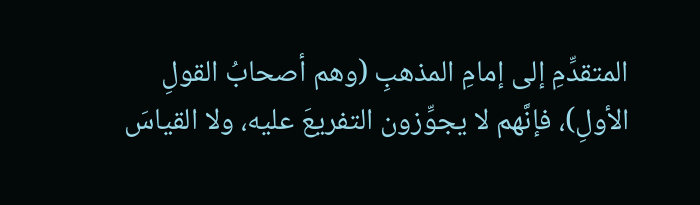المتقدِّمِ إلى إمامِ المذهبِ (وهم أصحابُ القولِ الأولِ)، فإنَّهم لا يجوِّزون التفريعَ عليه، ولا القياسَ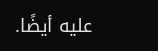عليه أيضًا.